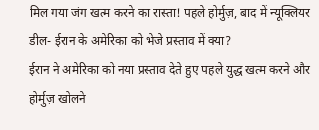मिल गया जंग खत्म करने का रास्ता! पहले होर्मुज़, बाद में न्यूक्लियर डील- ईरान के अमेरिका को भेजे प्रस्ताव में क्या?
ईरान ने अमेरिका को नया प्रस्ताव देते हुए पहले युद्ध खत्म करने और होर्मुज़ खोलने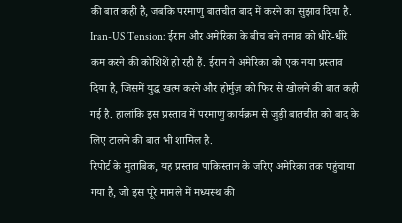की बात कही है, जबकि परमाणु बातचीत बाद में करने का सुझाव दिया है.
Iran-US Tension: ईरान और अमेरिका के बीच बने तनाव को धीरे-धीरे कम करने की कोशिशें हो रही हैं. ईरान ने अमेरिका को एक नया प्रस्ताव दिया है, जिसमें युद्ध खत्म करने और होर्मुज़ को फिर से खोलने की बात कही गई है. हालांकि इस प्रस्ताव में परमाणु कार्यक्रम से जुड़ी बातचीत को बाद के लिए टालने की बात भी शामिल है.
रिपोर्ट के मुताबिक, यह प्रस्ताव पाकिस्तान के जरिए अमेरिका तक पहुंचाया गया है, जो इस पूरे मामले में मध्यस्थ की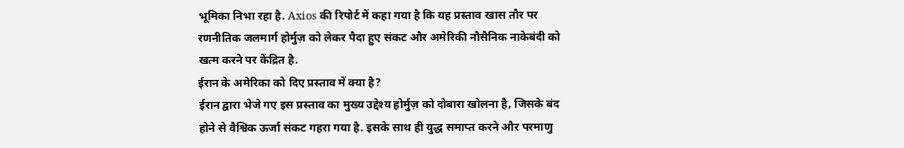भूमिका निभा रहा है. Axios की रिपोर्ट में कहा गया है कि यह प्रस्ताव खास तौर पर रणनीतिक जलमार्ग होर्मुज़ को लेकर पैदा हुए संकट और अमेरिकी नौसैनिक नाकेबंदी को खत्म करने पर केंद्रित है.
ईरान के अमेरिका को दिए प्रस्ताव में क्या है?
ईरान द्वारा भेजे गए इस प्रस्ताव का मुख्य उद्देश्य होर्मुज़ को दोबारा खोलना है, जिसके बंद होने से वैश्विक ऊर्जा संकट गहरा गया है. इसके साथ ही युद्ध समाप्त करने और परमाणु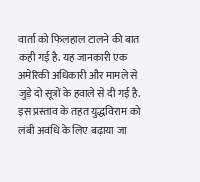वार्ता को फिलहाल टालने की बात कही गई है. यह जानकारी एक अमेरिकी अधिकारी और मामले से जुड़े दो सूत्रों के हवाले से दी गई है. इस प्रस्ताव के तहत युद्धविराम को लंबी अवधि के लिए बढ़ाया जा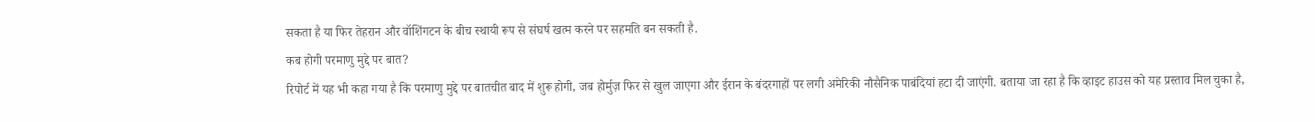सकता है या फिर तेहरान और वॉशिंगटन के बीच स्थायी रूप से संघर्ष खत्म करने पर सहमति बन सकती है.
कब होगी परमाणु मुद्दे पर बात?
रिपोर्ट में यह भी कहा गया है कि परमाणु मुद्दे पर बातचीत बाद में शुरू होगी, जब होर्मुज़ फिर से खुल जाएगा और ईरान के बंदरगाहों पर लगी अमेरिकी नौसैनिक पाबंदियां हटा दी जाएंगी. बताया जा रहा है कि व्हाइट हाउस को यह प्रस्ताव मिल चुका है,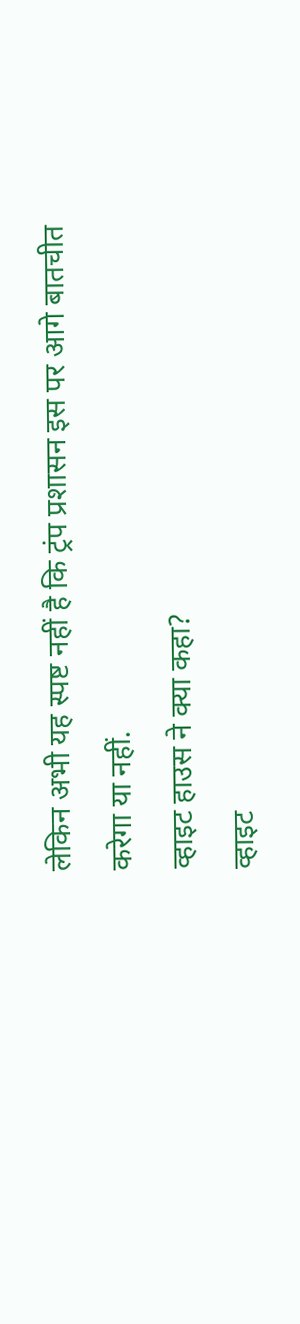लेकिन अभी यह स्पष्ट नहीं है कि ट्रंप प्रशासन इस पर आगे बातचीत करेगा या नहीं.
व्हाइट हाउस ने क्या कहा?
व्हाइट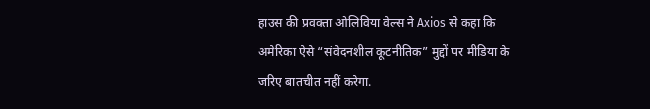हाउस की प्रवक्ता ओलिविया वेल्स ने Axios से कहा कि अमेरिका ऐसे “संवेदनशील कूटनीतिक” मुद्दों पर मीडिया के जरिए बातचीत नहीं करेगा.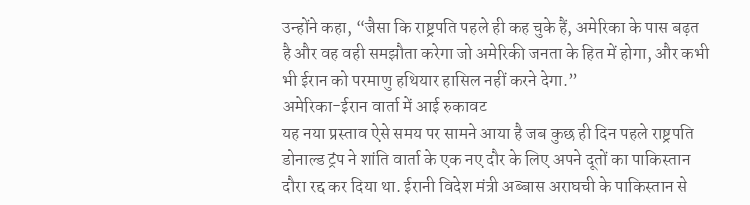उन्होंने कहा, “जैसा कि राष्ट्रपति पहले ही कह चुके हैं, अमेरिका के पास बढ़त है और वह वही समझौता करेगा जो अमेरिकी जनता के हित में होगा, और कभी भी ईरान को परमाणु हथियार हासिल नहीं करने देगा.”
अमेरिका-ईरान वार्ता में आई रुकावट
यह नया प्रस्ताव ऐसे समय पर सामने आया है जब कुछ ही दिन पहले राष्ट्रपति डोनाल्ड ट्रंप ने शांति वार्ता के एक नए दौर के लिए अपने दूतों का पाकिस्तान दौरा रद्द कर दिया था. ईरानी विदेश मंत्री अब्बास अराघची के पाकिस्तान से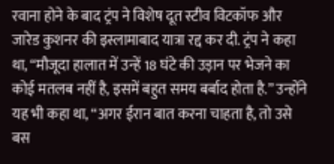रवाना होने के बाद ट्रंप ने विशेष दूत स्टीव विटकॉफ और जारेड कुशनर की इस्लामाबाद यात्रा रद्द कर दी. ट्रंप ने कहा था, “मौजूदा हालात में उन्हें 18 घंटे की उड़ान पर भेजने का कोई मतलब नहीं है, इसमें बहुत समय बर्बाद होता है.” उन्होंने यह भी कहा था, “अगर ईरान बात करना चाहता है, तो उसे बस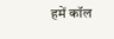हमें कॉल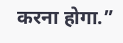करना होगा.”